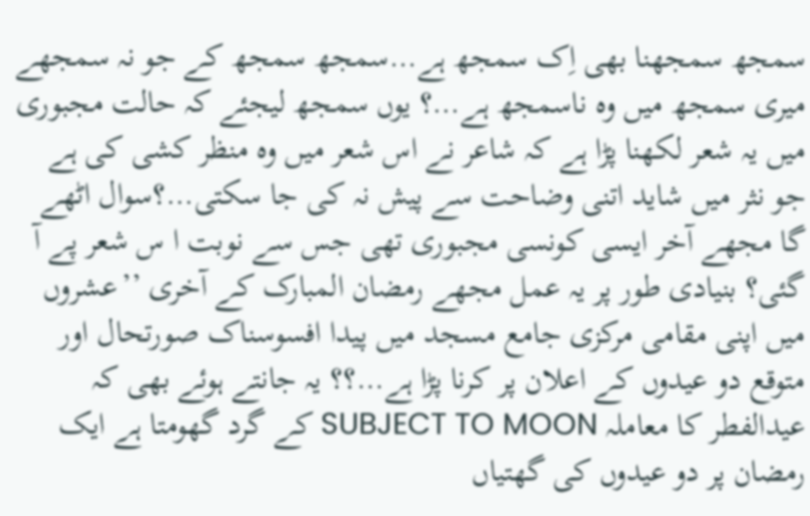سمجھ سمجھنا بھی اِک سمجھ ہے…سمجھ سمجھ کے جو نہ سمجھے میری سمجھ میں وہ ناسمجھ ہے…؟ یوں سمجھ لیجئے کہ حالت مجبوری میں یہ شعر لکھنا پڑا ہے کہ شاعر نے اس شعر میں وہ منظر کشی کی ہے جو نثر میں شاید اتنی وضاحت سے پیش نہ کی جا سکتی…؟سوال اٹھے گا مجھے آخر ایسی کونسی مجبوری تھی جس سے نوبت ا س شعر پے آ گئی؟ بنیادی طور پر یہ عمل مجھے رمضان المبارک کے آخری ’’عشروں میں اپنی مقامی مرکزی جامع مسجد میں پیدا افسوسناک صورتحال اور متوقع دو عیدوں کے اعلان پر کرنا پڑا ہے…؟؟ یہ جانتے ہوئے بھی کہ عیدالفطر کا معاملہ SUBJECT TO MOON کے گرد گھومتا ہے ایک رمضان پر دو عیدوں کی گھتیاں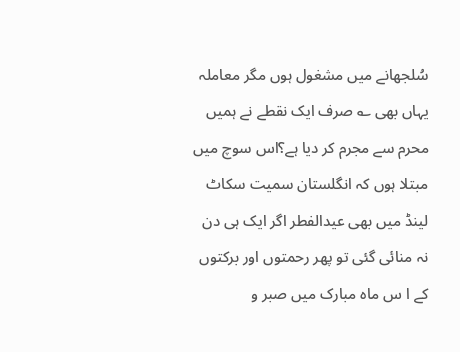سُلجھانے میں مشغول ہوں مگر معاملہ یہاں بھی ؎ صرف ایک نقطے نے ہمیں محرم سے مجرم کر دیا ہے؟اس سوچ میں مبتلا ہوں کہ انگلستان سمیت سکاٹ لینڈ میں بھی عیدالفطر اگر ایک ہی دن نہ منائی گئی تو پھر رحمتوں اور برکتوں کے ا س ماہ مبارک میں صبر و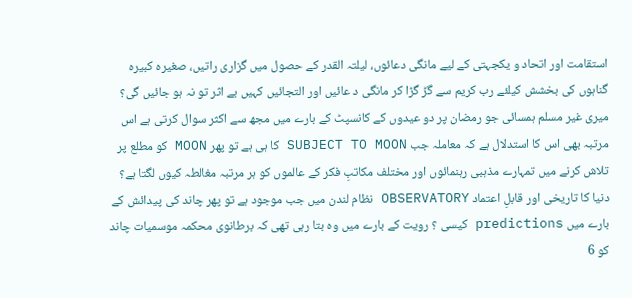استقامت اور اتحاد و یکجہتی کے لیے مانگی دعائوں، لیلتہ القدر کے حصول میں گزاری راتیں، صغیرہ کبیرہ گناہوں کی بخشش کیلئے رب کریم سے گڑ گڑا کر مانگی د عائیں اور التجائیں کہیں بے اثر تو نہ ہو جائیں گی؟ میری غیر مسلم ہمسائی جو رمضان پر دو عیدوں کے کانسپٹ کے بارے میں مجھ سے اکثر سوال کرتی ہے اس مرتبہ بھی اس کا استدلال ہے کہ معاملہ جب SUBJECT TO MOON کا ہی ہے تو پھر MOON کو مطلع پر تلاش کرنے میں تمہارے مذہبی رہنمائوں اور مختلف مکاتبِ فکر کے عالموں کو ہر مرتبہ مغالطہ کیوں لگتا ہے؟ دنیا کا تاریخی اور قابلِ اعتماد OBSERVATORY نظام لندن میں جب موجود ہے تو پھر چاند کی پیدائش کے بارے میں predictions کیسی ؟ رویت کے بارے میں وہ بتا رہی تھی کہ برطانوی محکمہ موسمیات چاند کو 6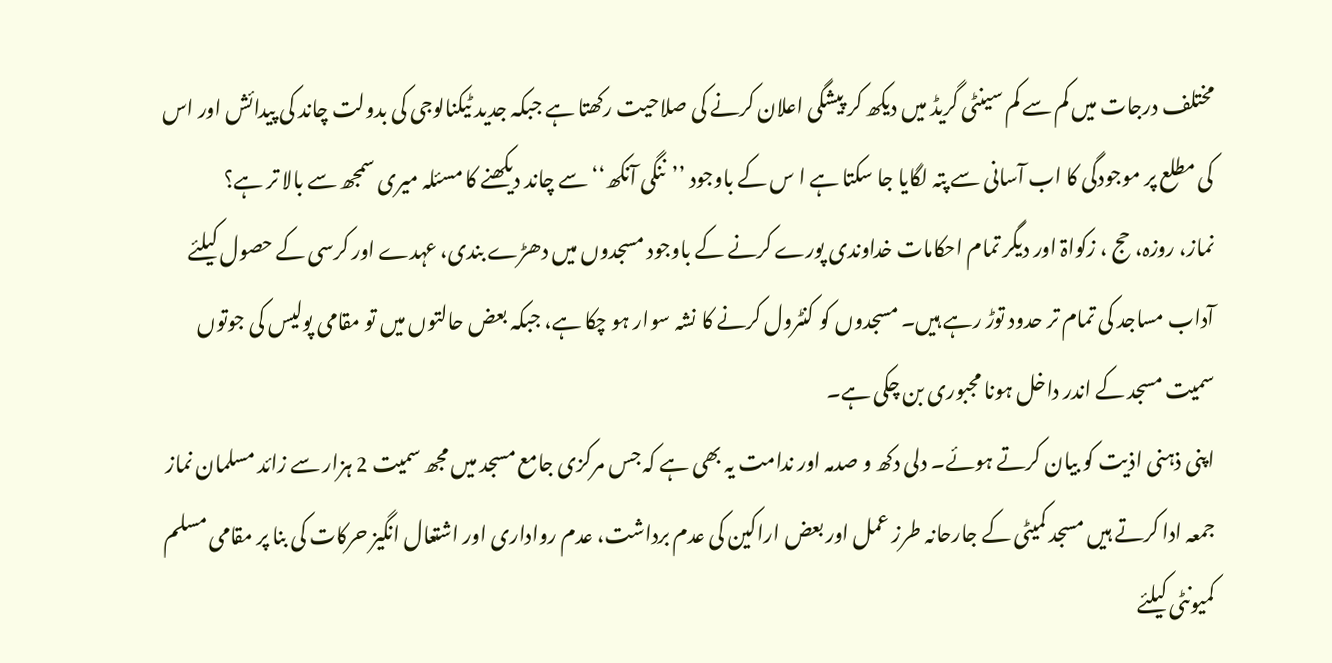مختلف درجات میں کم سے کم سینٹی گریڈ میں دیکھ کر پیشگی اعلان کرنے کی صلاحیت رکھتا ہے جبکہ جدید ٹیکنالوجی کی بدولت چاند کی پیدائش اور اس کی مطلع پر موجودگی کا اب آسانی سے پتہ لگایا جا سکتا ہے ا س کے باوجود ’’ننگی آنکھ‘‘ سے چاند دیکھنے کا مسئلہ میری سمجھ سے بالا تر ہے؟
نماز، روزہ، حج ، زکواۃ اور دیگر تمام احکامات خداوندی پورے کرنے کے باوجود مسجدوں میں دھڑے بندی، عہدے اور کرسی کے حصول کیلئے آداب مساجد کی تمام تر حدود توڑ رہے ہیں۔ مسجدوں کو کنٹرول کرنے کا نشہ سوار ہو چکا ہے، جبکہ بعض حالتوں میں تو مقامی پولیس کی جوتوں سمیت مسجد کے اندر داخل ہونا مجبوری بن چکی ہے۔
اپنی ذہنی اذیت کو بیان کرتے ہوئے۔ دلی دکھ و صدمہ اور ندامت یہ بھی ہے کہ جس مرکزی جامع مسجد میں مجھ سمیت 2 ہزار سے زائد مسلمان نماز جمعہ ادا کرتے ہیں مسجد کمیٹی کے جارحانہ طرز عمل اور بعض اراکین کی عدم برداشت، عدم رواداری اور اشتعال انگیز حرکات کی بنا پر مقامی مسلم کمیونٹی کیلئے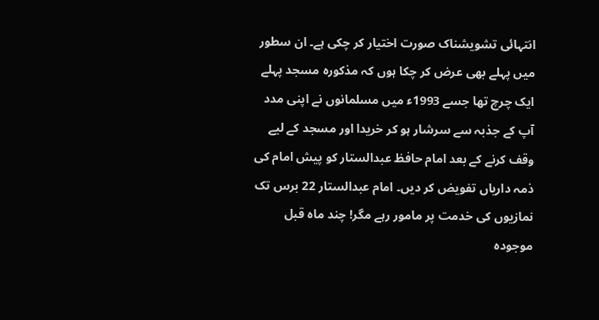انتہائی تشویشناک صورت اختیار کر چکی ہے۔ ان سطور میں پہلے بھی عرض کر چکا ہوں کہ مذکورہ مسجد پہلے ایک چرچ تھا جسے 1993ء میں مسلمانوں نے اپنی مدد آپ کے جذبہ سے سرشار ہو کر خریدا اور مسجد کے لیے وقف کرنے کے بعد امام حافظ عبدالستار کو پیش امام کی ذمہ داریاں تفویض کر دیں۔ امام عبدالستار 22 برس تک نمازیوں کی خدمت پر مامور رہے مگر! چند ماہ قبل موجودہ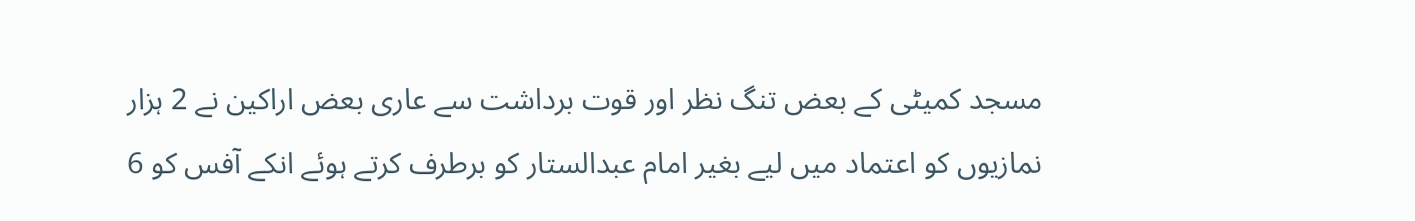مسجد کمیٹی کے بعض تنگ نظر اور قوت برداشت سے عاری بعض اراکین نے 2 ہزار نمازیوں کو اعتماد میں لیے بغیر امام عبدالستار کو برطرف کرتے ہوئے انکے آفس کو 6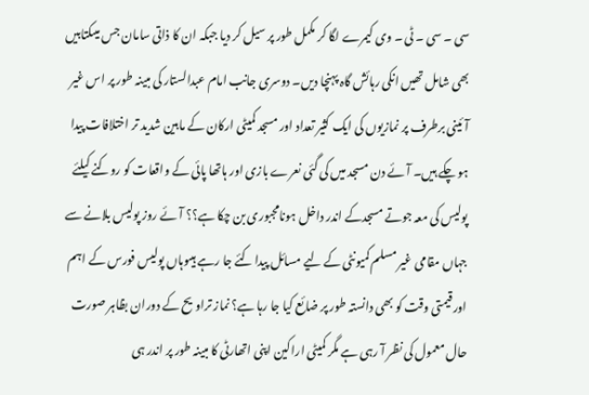سی ۔ سی ۔ ٹی ۔ وی کیمرے لگا کر مکمل طور پر سیل کر دیا جبکہ ان کا ذاتی سامان جس میںکتابیں بھی شامل تھیں انکی رہائش گاہ پہنچا دیں۔ دوسری جانب امام عبدالستار کی مبینہ طور پر اس غیر آئینی برطرف پر نمازیوں کی ایک کثیر تعداد اور مسجد کمیٹی ارکان کے مابین شدید تر اختلافات پیدا ہو چکے ہیں۔ آئے دن مسجد میں کی گئی نعرے بازی اور ہاتھا پائی کے واقعات کو روکنے کیلئے پولیس کی معہ جوتے مسجدکے اندر داخل ہونامجبوری بن چکا ہے؟؟ آئے روز پولیس بلانے سے جہاں مقامی غیر مسلم کمیونٹی کے لیے مسائل پیدا کئے جا رہے ہیںوہاں پولیس فورس کے اہم اور قیمتی وقت کو بھی دانستہ طور پر ضائع کیا جا رہا ہے؟ نماز تراویح کے دوران بظاہر صورت حال معمول کی نظر آ رہی ہے مگر کمیٹی اراکین اپنی اتھارٹی کا مبینہ طور پر اندر ہی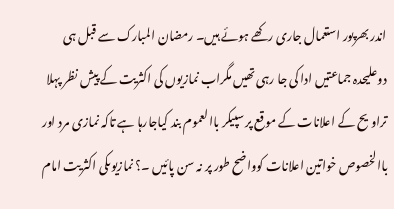اندر بھرپور استعمال جاری رکھے ہوئے ہیں۔ رمضان المبارک سے قبل ہی دوعلیحدہ جماعتیں ادا کی جا رہی تھیں مگراب نمازیوں کی اکثریت کے پیش نظر پہلا تراویح کے اعلانات کے موقع پر سپیکر باالعموم بند کیاجارہا ہے تاکہ نمازی مرد اور باالخصوص خواتین اعلانات کوواضح طور پر نہ سن پائیں ۔؟ نمازیوںکی اکثریت امام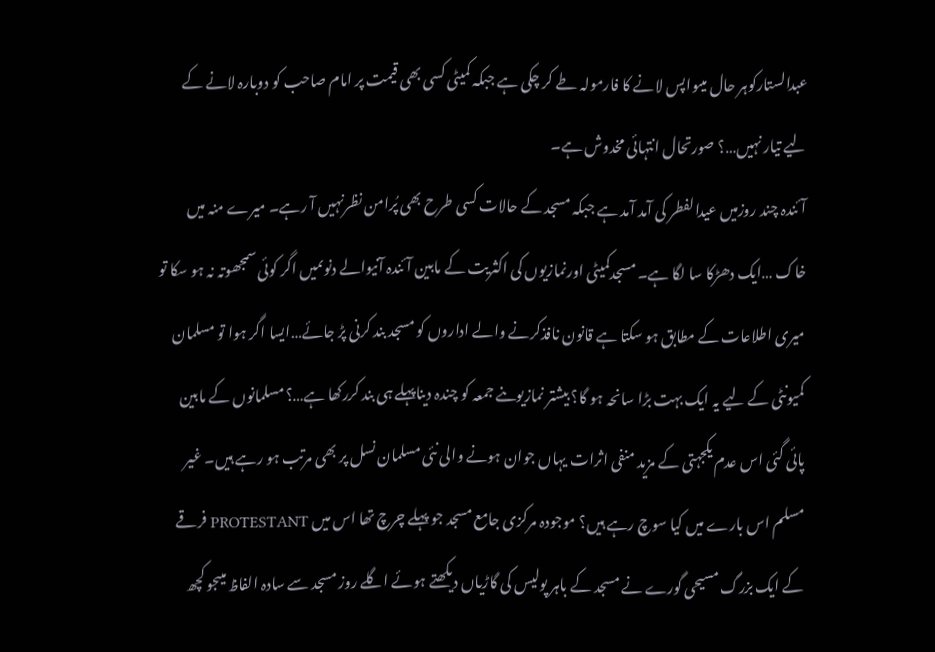عبدالستارکوہر حال میںواپس لانے کا فارمولہ طے کر چکی ہے جبکہ کمیٹی کسی بھی قیمت پر امام صاحب کو دوبارہ لانے کے لیے تیار نہیں…؟ صورتحال انتہائی مخدوش ہے۔
آئندہ چند روزمیں عیدالفطر کی آمد آمد ہے جبکہ مسجد کے حالات کسی طرح بھی پُرامن نظرنہیں آ رہے۔ میرے منہ میں خاک …ایک دھڑکا سا لگا ہے۔ مسجدکمیٹی اورنمازیوں کی اکثریت کے مابین آئندہ آنیوالے دنوںمیں اگر کوئی سمجھوتہ نہ ہو سکا تو میری اطلاعات کے مطابق ہو سکتا ہے قانون نافذکرنے والے اداروں کو مسجد بند کرنی پڑ جائے…ایسا اگر ہوا تو مسلمان کمیونٹی کے لیے یہ ایک بہت بڑا سانحہ ہو گا؟ بیشتر نمازیوںنے جمعہ کو چندہ دیناپہلے ہی بند کررکھا ہے…؟ مسلمانوں کے مابین پائی گئی اس عدم یکجہتی کے مزید منفی اثرات یہاں جوان ہونے والی نئی مسلمان نسل پر بھی مرتب ہو رہے ہیں۔ غیر مسلم اس بارے میں کیا سوچ رہے ہیں؟ موجودہ مرکزی جامع مسجد جو پہلے چرچ تھا اس میں PROTESTANT فرقے کے ایک بزرگ مسیحی گورے نے مسجد کے باہر پولیس کی گاڑیاں دیکھتے ہوئے اگلے روز مسجد سے سادہ الفاظ میںجو کچھ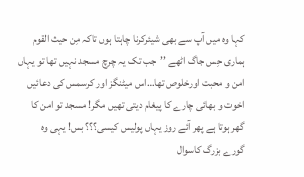کہا وہ میں آپ سے بھی شیئرکرنا چاہتا ہوں تاکہ مِن حیث القوم ہماری حِس جاگ اٹھے ’’جب تک یہ چرچ مسجد نہیں تھا تو یہاں امن و محبت اورخلوص تھا…اس میٹنگز اور کرسمس کی دعائیں اخوت و بھائی چارے کا پیغام دیتی تھیں مگر! مسجد تو امن کا گھر ہوتا ہے پھر آئے روز یہاں پولیس کیسی؟؟؟ بس! یہی وہ گورے بزرگ کاسوال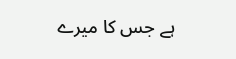ہے جس کا میرے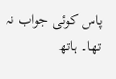پاس کوئی جواب نہ تھا۔ ہاتھ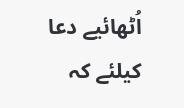اُٹھائیے دعا کیلئے کہ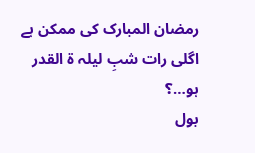رمضان المبارک کی ممکن ہے اگلی رات شبِ لیلہ ۃ القدر ہو…؟
بول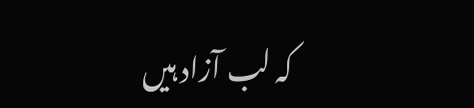کہ لب آزاد ہیں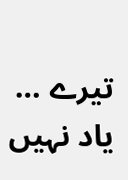تیرے … یاد نہیں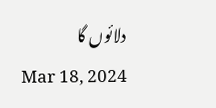دلائوں گا
Mar 18, 2024